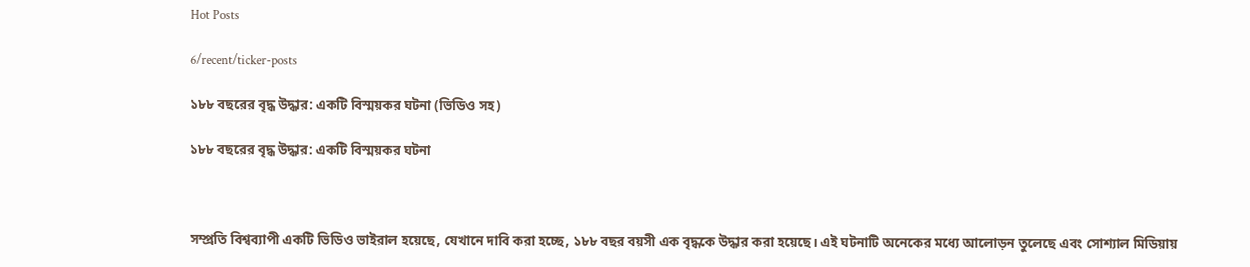Hot Posts

6/recent/ticker-posts

১৮৮ বছরের বৃদ্ধ উদ্ধার: একটি বিস্ময়কর ঘটনা (ভিডিও সহ)

১৮৮ বছরের বৃদ্ধ উদ্ধার: একটি বিস্ময়কর ঘটনা



সম্প্রতি বিশ্বব্যাপী একটি ভিডিও ভাইরাল হয়েছে, যেখানে দাবি করা হচ্ছে, ১৮৮ বছর বয়সী এক বৃদ্ধকে উদ্ধার করা হয়েছে। এই ঘটনাটি অনেকের মধ্যে আলোড়ন তুলেছে এবং সোশ্যাল মিডিয়ায়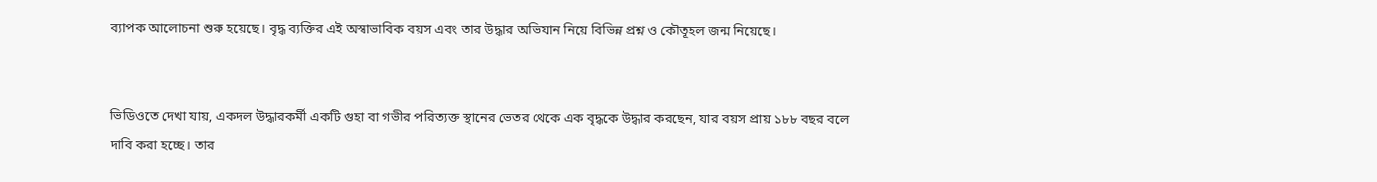ব্যাপক আলোচনা শুরু হয়েছে। বৃদ্ধ ব্যক্তির এই অস্বাভাবিক বয়স এবং তার উদ্ধার অভিযান নিয়ে বিভিন্ন প্রশ্ন ও কৌতূহল জন্ম নিয়েছে।


ভিডিওতে দেখা যায়, একদল উদ্ধারকর্মী একটি গুহা বা গভীর পরিত্যক্ত স্থানের ভেতর থেকে এক বৃদ্ধকে উদ্ধার করছেন, যার বয়স প্রায় ১৮৮ বছর বলে দাবি করা হচ্ছে। তার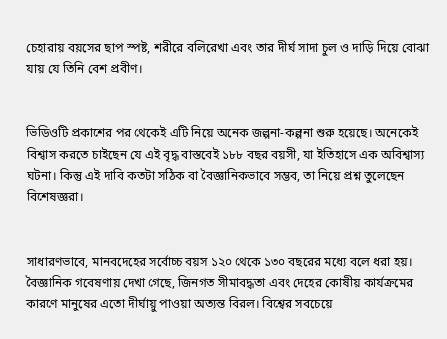চেহারায় বয়সের ছাপ স্পষ্ট, শরীরে বলিরেখা এবং তার দীর্ঘ সাদা চুল ও দাড়ি দিয়ে বোঝা যায় যে তিনি বেশ প্রবীণ।


ভিডিওটি প্রকাশের পর থেকেই এটি নিয়ে অনেক জল্পনা-কল্পনা শুরু হয়েছে। অনেকেই বিশ্বাস করতে চাইছেন যে এই বৃদ্ধ বাস্তবেই ১৮৮ বছর বয়সী, যা ইতিহাসে এক অবিশ্বাস্য ঘটনা। কিন্তু এই দাবি কতটা সঠিক বা বৈজ্ঞানিকভাবে সম্ভব, তা নিয়ে প্রশ্ন তুলেছেন বিশেষজ্ঞরা।


সাধারণভাবে, মানবদেহের সর্বোচ্চ বয়স ১২০ থেকে ১৩০ বছরের মধ্যে বলে ধরা হয়। বৈজ্ঞানিক গবেষণায় দেখা গেছে, জিনগত সীমাবদ্ধতা এবং দেহের কোষীয় কার্যক্রমের কারণে মানুষের এতো দীর্ঘায়ু পাওয়া অত্যন্ত বিরল। বিশ্বের সবচেয়ে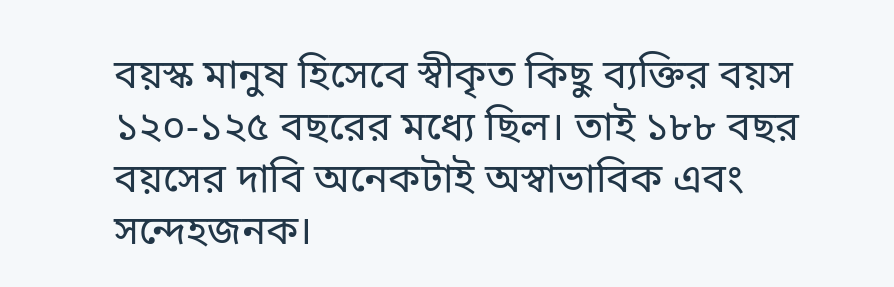বয়স্ক মানুষ হিসেবে স্বীকৃত কিছু ব্যক্তির বয়স ১২০-১২৫ বছরের মধ্যে ছিল। তাই ১৮৮ বছর বয়সের দাবি অনেকটাই অস্বাভাবিক এবং সন্দেহজনক।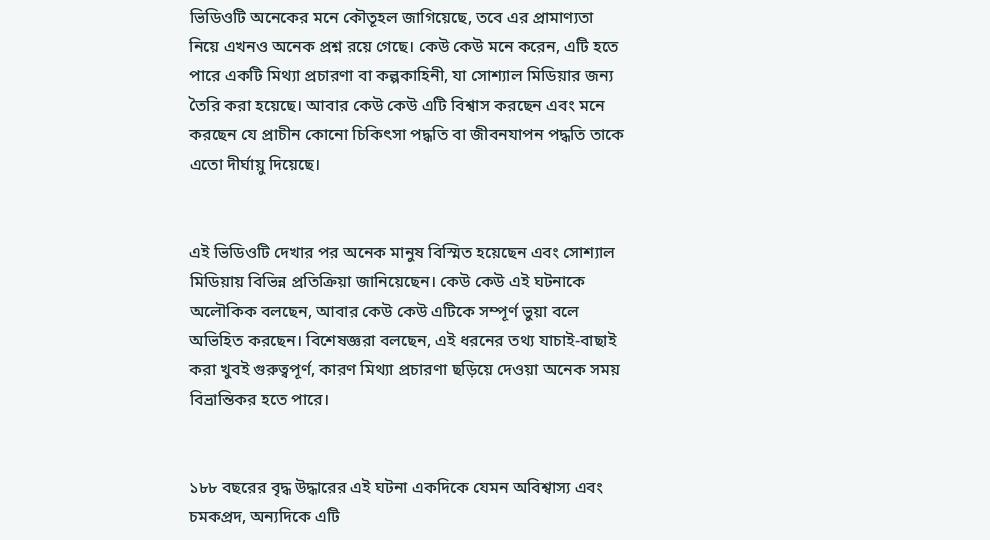ভিডিওটি অনেকের মনে কৌতূহল জাগিয়েছে, তবে এর প্রামাণ্যতা নিয়ে এখনও অনেক প্রশ্ন রয়ে গেছে। কেউ কেউ মনে করেন, এটি হতে পারে একটি মিথ্যা প্রচারণা বা কল্পকাহিনী, যা সোশ্যাল মিডিয়ার জন্য তৈরি করা হয়েছে। আবার কেউ কেউ এটি বিশ্বাস করছেন এবং মনে করছেন যে প্রাচীন কোনো চিকিৎসা পদ্ধতি বা জীবনযাপন পদ্ধতি তাকে এতো দীর্ঘায়ু দিয়েছে।


এই ভিডিওটি দেখার পর অনেক মানুষ বিস্মিত হয়েছেন এবং সোশ্যাল মিডিয়ায় বিভিন্ন প্রতিক্রিয়া জানিয়েছেন। কেউ কেউ এই ঘটনাকে অলৌকিক বলছেন, আবার কেউ কেউ এটিকে সম্পূর্ণ ভুয়া বলে অভিহিত করছেন। বিশেষজ্ঞরা বলছেন, এই ধরনের তথ্য যাচাই-বাছাই করা খুবই গুরুত্বপূর্ণ, কারণ মিথ্যা প্রচারণা ছড়িয়ে দেওয়া অনেক সময় বিভ্রান্তিকর হতে পারে।


১৮৮ বছরের বৃদ্ধ উদ্ধারের এই ঘটনা একদিকে যেমন অবিশ্বাস্য এবং চমকপ্রদ, অন্যদিকে এটি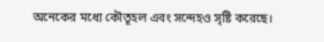অনেকের মধ্যে কৌতূহল এবং সন্দেহও সৃষ্টি করেছে।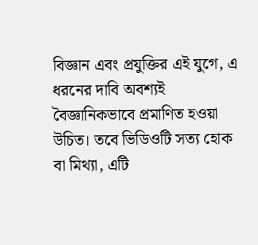বিজ্ঞান এবং প্রযুক্তির এই যুগে, এ ধরনের দাবি অবশ্যই বৈজ্ঞানিকভাবে প্রমাণিত হওয়া উচিত। তবে ভিডিওটি সত্য হোক বা মিথ্যা, এটি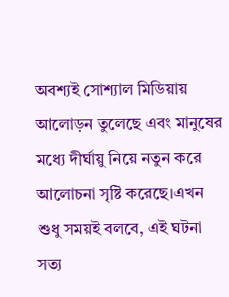অবশ্যই সোশ্যাল মিডিয়ায় আলোড়ন তুলেছে এবং মানুষের মধ্যে দীর্ঘায়ু নিয়ে নতুন করে আলোচনা সৃষ্টি করেছে।এখন শুধু সময়ই বলবে, এই ঘটনা সত্য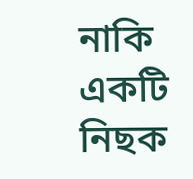নাকি একটি নিছক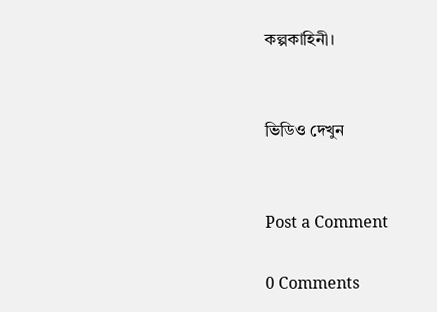কল্পকাহিনী।


ভিডিও দেখুন


Post a Comment

0 Comments